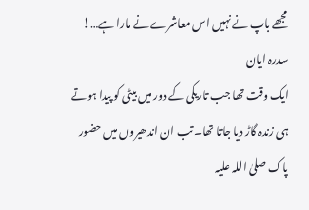مجھے باپ نے نہیں اس معاشرے نے مارا ہے…!
سدرہ ایان
ایک وقت تھا جب تاریکی کے دور میں بیٹی کو پیدا ہوتے ہی زندہ گاڑ دیا جاتا تھا۔ تب ان اندھیروں میں حضور پاک صلیٰ اللہ علیہ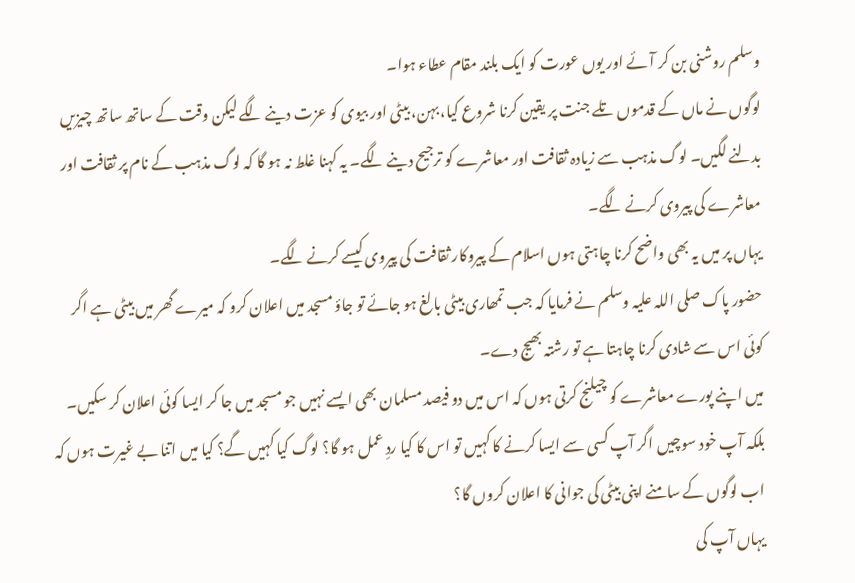وسلم روشنی بن کر آئے اور یوں عورت کو ایک بلند مقام عطاء ہوا۔
لوگوں نے ماں کے قدموں تلے جنت پر یقین کرنا شروع کیا، بہن، بیٹی اور بیوی کو عزت دینے لگے لیکن وقت کے ساتھ ساتھ چیزیں بدلنے لگیں۔ لوگ مذہب سے زیادہ ثقافت اور معاشرے کو ترجیح دینے لگے۔ یہ کہنا غلط نہ ہو گا کہ لوگ مذہب کے نام پر ثقافت اور معاشرے کی پیروی کرنے لگے۔
یہاں پر میں یہ بھی واضح کرنا چاہتی ہوں اسلام کے پیروکار ثقافت کی پیروی کیسے کرنے لگے۔
حضور پاک صلی اللہ علیہ وسلم نے فرمایا کہ جب تمھاری بیٹی بالغ ہو جائے تو جاؤ مسجد میں اعلان کرو کہ میرے گھر میں بیٹی ہے اگر کوئی اس سے شادی کرنا چاہتا ہے تو رشتہ بھیج دے۔
میں اپنے پورے معاشرے کو چیلنج کرتی ہوں کہ اس میں دو فیصد مسلمان بھی ایسے نہیں جو مسجد میں جا کر ایسا کوئی اعلان کر سکیں۔ بلکہ آپ خود سوچیں اگر آپ کسی سے ایسا کرنے کا کہیں تو اس کا کیا ردِ عمل ہو گا؟ لوگ کیا کہیں گے؟ کیا میں اتنا بے غیرت ہوں کہ اب لوگوں کے سامنے اپنی بیٹی کی جوانی کا اعلان کروں گا؟
یہاں آپ کی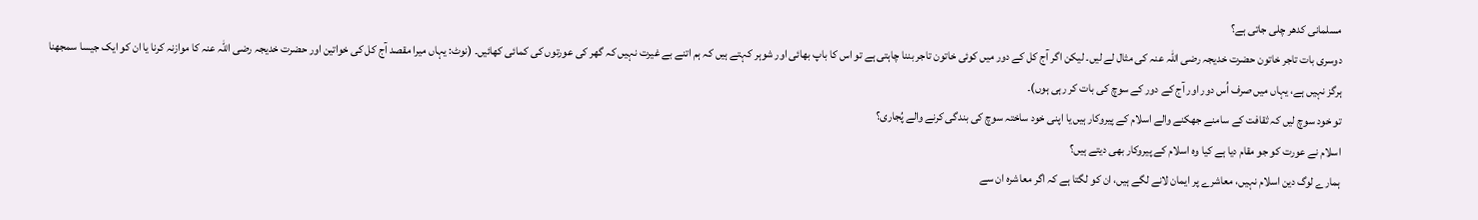مسلمانی کدھر چلی جاتی ہے؟
دوسری بات تاجر خاتون حضرت خدیجہ رضی اللّٰہ عنہ کی مثال لے لیں۔ لیکن اگر آج کل کے دور میں کوئی خاتون تاجر بننا چاہتی ہے تو اس کا باپ بھائی اور شوہر کہتے ہیں کہ ہم اتنے بے غیرت نہیں کہ گھر کی عورتوں کی کمائی کھائیں۔ (نوٹ: یہاں میرا مقصد آج کل کی خواتین اور حضرت خدیجہ رضی اللّٰہ عنہ کا موازنہ کرنا یا ان کو ایک جیسا سمجھنا ہرگز نہیں ہے، یہاں میں صرف اُس دور اور آج کے دور کے سوچ کی بات کر رہی ہوں)۔
تو خود سوچ لیں کہ ثقافت کے سامنے جھکنے والے اسلام کے پیروکار ہیں یا اپنی خود ساختہ سوچ کی بندگی کرنے والے پُجاری؟
اسلام نے عورت کو جو مقام دیا ہے کیا وہ اسلام کے پیروکار بھی دیتے ہیں؟
ہمارے لوگ دین اسلام نہیں، معاشرے پر ایمان لانے لگے ہیں، ان کو لگتا ہے کہ اگر معاشرہ ان سے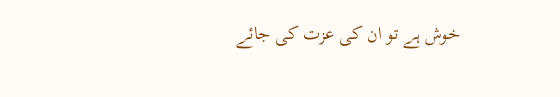خوش ہے تو ان کی عزت کی جائے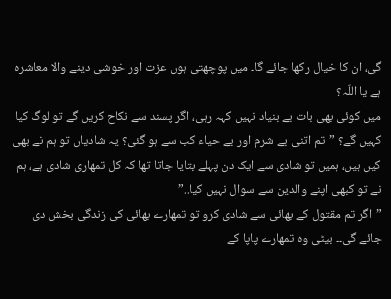گی، ان کا خیال رکھا جائے گا۔ میں پوچھتی ہوں عزت اور خوشی دینے والا معاشرہ ہے یا اللّہ؟
میں کوئی بھی بات بے بنیاد نہیں کہہ رہی، اگر پسند سے نکاح کریں گے تو لوگ کیا کہیں گے؟ ”تم اتنی بے شرم اور بے حیاء کب سے ہو گئی؟ یہ شادیاں تو ہم نے بھی کیں ہیں، ہمیں تو شادی سے ایک دن پہلے بتایا جاتا تھا کہ کل تمھاری شادی ہے، ہم نے تو کبھی اپنے والدین سے سوال نہیں کیا..”
”اگر تم مقتول کے بھائی سے شادی کرو تو تمھارے بھائی کی زندگی بخش دی جائے گی۔۔ بیٹی وہ تمھارے پاپا کے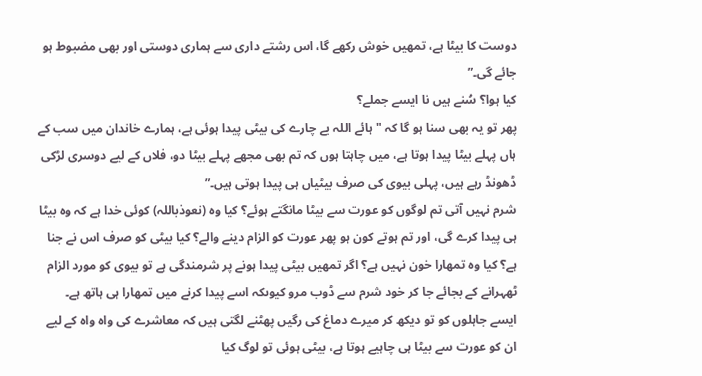دوست کا بیٹا ہے، تمھیں خوش رکھے گا، اس رشتے داری سے ہماری دوستی اور بھی مضبوط ہو جائے گی۔”
کیا ہوا؟ سُنے ہیں نا ایسے جملے؟
پھر تو یہ بھی سنا ہو گا کہ "ہائے اللہ بے چارے کی بیٹی پیدا ہوئی ہے، ہمارے خاندان میں سب کے ہاں پہلے بیٹا پیدا ہوتا ہے، میں چاہتا ہوں کہ تم بھی مجھے پہلے بیٹا دو، فلاں کے لیے دوسری لڑکی ڈھونڈ رہے ہیں، پہلی بیوی کی صرف بیٹیاں ہی پیدا ہوتی ہیں۔”
شرم نہیں آتی تم لوگوں کو عورت سے بیٹا مانگتے ہوئے؟ کیا وہ (نعوذباللہ) کوئی خدا ہے کہ وہ بیٹا ہی پیدا کرے گی، اور تم ہوتے کون ہو پھر عورت کو الزام دینے والے؟ کیا بیٹی کو صرف اس نے جنا ہے؟ کیا وہ تمھارا خون نہیں ہے؟ اگر تمھیں بیٹی پیدا ہونے پر شرمندگی ہے تو بیوی کو مورد الزام ٹھہرانے کے بجائے جا کر خود شرم سے ڈوب مرو کیوںکہ اسے پیدا کرنے میں تمھارا ہی ہاتھ ہے۔
ایسے جاہلوں کو تو دیکھ کر میرے دماغ کی رگیں پھٹنے لگتی ہیں کہ معاشرے کی واہ واہ کے لیے ان کو عورت سے بیٹا ہی چاہیے ہوتا ہے، بیٹی ہوئی تو لوگ کیا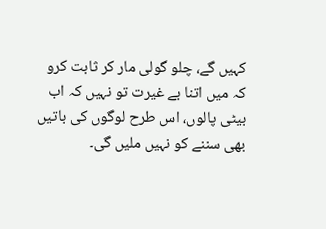کہیں گے، چلو گولی مار کر ثابت کرو کہ میں اتنا بے غیرت تو نہیں کہ اب بیٹی پالوں، اس طرح لوگوں کی باتیں بھی سننے کو نہیں ملیں گی۔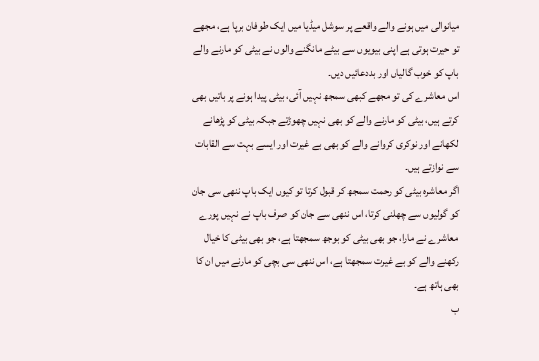میانوالی میں ہونے والے واقعے پر سوشل میڈیا میں ایک طوفان برپا ہے، مجھے تو حیرت ہوتی ہے اپنی بیویوں سے بیٹے مانگنے والوں نے بیٹی کو مارنے والے باپ کو خوب گالیاں اور بددعائیں دیں۔
اس معاشرے کی تو مجھے کبھی سمجھ نہیں آئی، بیٹی پیدا ہونے پر باتیں بھی کرتے ہیں، بیٹی کو مارنے والے کو بھی نہیں چھوڑتے جبکہ بیٹی کو پڑھانے لکھانے اور نوکری کروانے والے کو بھی بے غیرت اور ایسے بہت سے القابات سے نوازتے ہیں۔
اگر معاشرہ بیٹی کو رحمت سمجھ کر قبول کرتا تو کیوں ایک باپ ننھی سی جان کو گولیوں سے چھلنی کرتا، اس ننھی سے جان کو صرف باپ نے نہیں پورے معاشرے نے مارا، جو بھی بیٹی کو بوجھ سمجھتا ہے، جو بھی بیٹی کا خیال رکھنے والے کو بے غیرت سمجھتا ہے، اس ننھی سی بچی کو مارنے میں ان کا بھی ہاتھ ہے۔
ب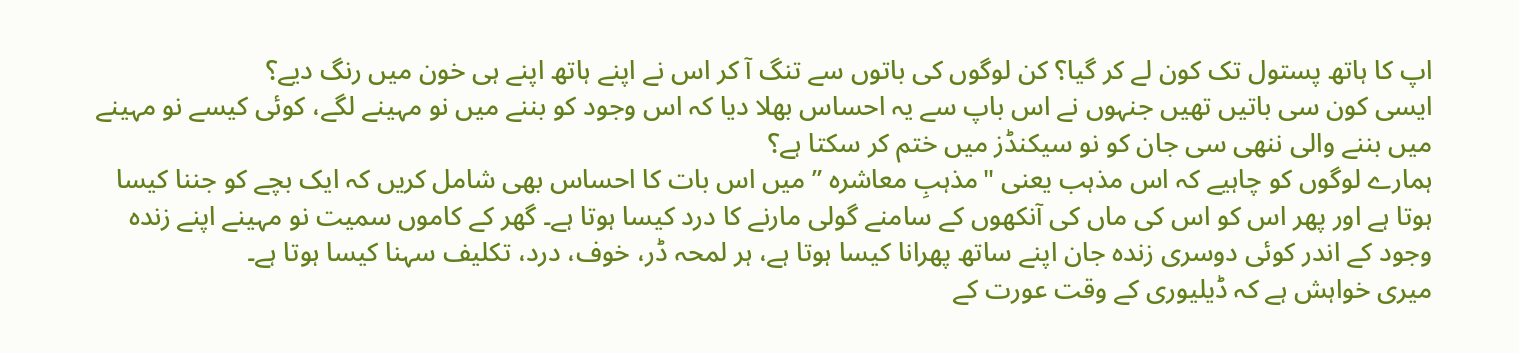اپ کا ہاتھ پستول تک کون لے کر گیا؟ کن لوگوں کی باتوں سے تنگ آ کر اس نے اپنے ہاتھ اپنے ہی خون میں رنگ دیے؟
ایسی کون سی باتیں تھیں جنہوں نے اس باپ سے یہ احساس بھلا دیا کہ اس وجود کو بننے میں نو مہینے لگے، کوئی کیسے نو مہینے میں بننے والی ننھی سی جان کو نو سیکنڈز میں ختم کر سکتا ہے؟
ہمارے لوگوں کو چاہیے کہ اس مذہب یعنی "مذہبِ معاشرہ ” میں اس بات کا احساس بھی شامل کریں کہ ایک بچے کو جننا کیسا ہوتا ہے اور پھر اس کو اس کی ماں کی آنکھوں کے سامنے گولی مارنے کا درد کیسا ہوتا ہے۔ گھر کے کاموں سمیت نو مہینے اپنے زندہ وجود کے اندر کوئی دوسری زندہ جان اپنے ساتھ پھرانا کیسا ہوتا ہے، ہر لمحہ ڈر، خوف، درد، تکلیف سہنا کیسا ہوتا ہے۔
میری خواہش ہے کہ ڈیلیوری کے وقت عورت کے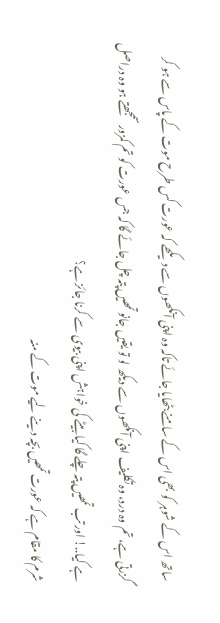ساتھ اس کے شوہر کو بھی اس کے سامنے بٹھایا جائے تاکہ وہ اپنی آنکھوں سے دیکھے کہ عورت کس طرح موت کے پاس سے ہو کر گزرتی ہے، تم وہ درد، وہ تکلیف اپنی آنکھوں سے دیکھ لو تو یقیں جانو تمھیں پتہ چل جائے گا کہ جس عورت کو تم کمزور سمجھتے ہو وہ دراصل ہے کیا..! اور تب تمھیں پتہ چلے گا کیا بیٹے کی خواہش اپنی بیوی سے کرنا جائز ہے؟
شرم کا مقام ہے کہ عورت تمھیں بچہ دینے لیے موت کے منہ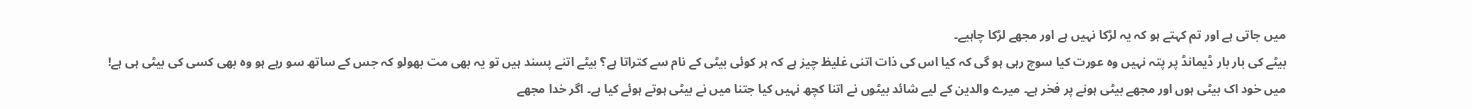میں جاتی ہے اور تم کہتے ہو کہ یہ لڑکا نہیں ہے اور مجھے لڑکا چاہیے۔
بیٹے کی بار بار ڈیمانڈ پر پتہ نہیں وہ عورت کیا سوچ رہی ہو گی کہ کیا اس کی ذات اتنی غلیظ چیز ہے کہ ہر کوئی بیٹی کے نام سے کتراتا ہے؟ بیٹے اتنے پسند ہیں تو یہ بھی مت بھولو کہ جس کے ساتھ سو رہے ہو وہ بھی کسی کی بیٹی ہی ہے!
میں خود اک بیٹی ہوں اور مجھے بیٹی ہونے پر فخر ہے۔ میرے والدین کے لیے شائد بیٹوں نے اتنا کچھ نہیں کیا جتنا میں نے بیٹی ہوتے ہوئے کیا ہے۔ اگر خدا مجھے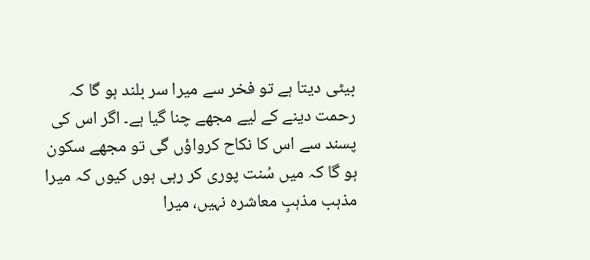بیٹی دیتا ہے تو فخر سے میرا سر بلند ہو گا کہ رحمت دینے کے لیے مجھے چنا گیا ہے۔ اگر اس کی پسند سے اس کا نکاح کرواؤں گی تو مجھے سکون ہو گا کہ میں سُنت پوری کر رہی ہوں کیوں کہ میرا مذہب مذہبِ معاشرہ نہیں، میرا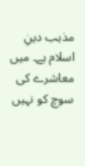مذہب دینِ اسلام ہے۔ میں معاشرے کی سوچ کو نہیں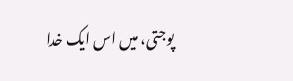پوجتی، میں اس ایک خدا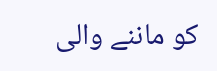کو ماننے والی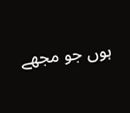ہوں جو مجھے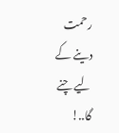رحمت دینے کے لیے چنے گا..!